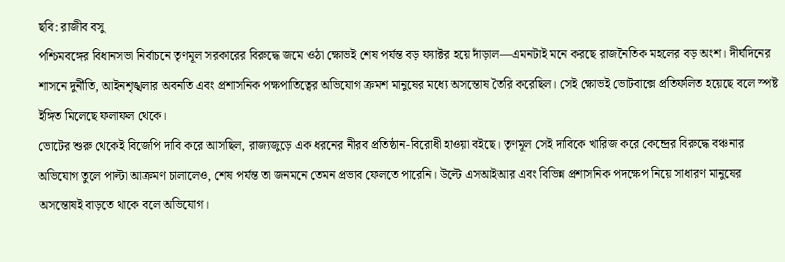ছবি: রাজীব বসু
পশ্চিমবঙ্গের বিধানসভা নির্বাচনে তৃণমূল সরকারের বিরুদ্ধে জমে ওঠা ক্ষোভই শেষ পর্যন্ত বড় ফ্যাক্টর হয়ে দাঁড়াল—এমনটাই মনে করছে রাজনৈতিক মহলের বড় অংশ। দীর্ঘদিনের শাসনে দুর্নীতি, আইনশৃঙ্খলার অবনতি এবং প্রশাসনিক পক্ষপাতিত্বের অভিযোগ ক্রমশ মানুষের মধ্যে অসন্তোষ তৈরি করেছিল। সেই ক্ষোভই ভোটবাক্সে প্রতিফলিত হয়েছে বলে স্পষ্ট ইঙ্গিত মিলেছে ফলাফল থেকে।
ভোটের শুরু থেকেই বিজেপি দাবি করে আসছিল, রাজ্যজুড়ে এক ধরনের নীরব প্রতিষ্ঠান-বিরোধী হাওয়া বইছে। তৃণমূল সেই দাবিকে খারিজ করে কেন্দ্রের বিরুদ্ধে বঞ্চনার অভিযোগ তুলে পাল্টা আক্রমণ চালালেও, শেষ পর্যন্ত তা জনমনে তেমন প্রভাব ফেলতে পারেনি। উল্টে এসআইআর এবং বিভিন্ন প্রশাসনিক পদক্ষেপ নিয়ে সাধারণ মানুষের অসন্তোষই বাড়তে থাকে বলে অভিযোগ।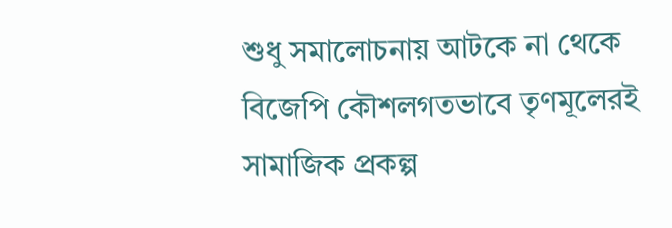শুধু সমালোচনায় আটকে না থেকে বিজেপি কৌশলগতভাবে তৃণমূলেরই সামাজিক প্রকল্প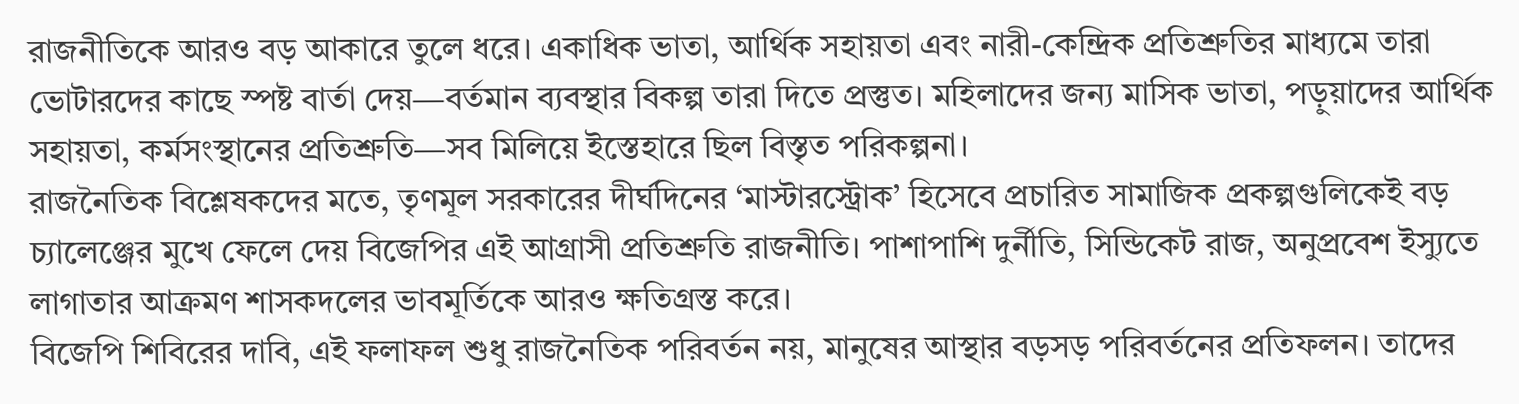রাজনীতিকে আরও বড় আকারে তুলে ধরে। একাধিক ভাতা, আর্থিক সহায়তা এবং নারী-কেন্দ্রিক প্রতিশ্রুতির মাধ্যমে তারা ভোটারদের কাছে স্পষ্ট বার্তা দেয়—বর্তমান ব্যবস্থার বিকল্প তারা দিতে প্রস্তুত। মহিলাদের জন্য মাসিক ভাতা, পড়ুয়াদের আর্থিক সহায়তা, কর্মসংস্থানের প্রতিশ্রুতি—সব মিলিয়ে ইস্তেহারে ছিল বিস্তৃত পরিকল্পনা।
রাজনৈতিক বিশ্লেষকদের মতে, তৃণমূল সরকারের দীর্ঘদিনের ‘মাস্টারস্ট্রোক’ হিসেবে প্রচারিত সামাজিক প্রকল্পগুলিকেই বড় চ্যালেঞ্জের মুখে ফেলে দেয় বিজেপির এই আগ্রাসী প্রতিশ্রুতি রাজনীতি। পাশাপাশি দুর্নীতি, সিন্ডিকেট রাজ, অনুপ্রবেশ ইস্যুতে লাগাতার আক্রমণ শাসকদলের ভাবমূর্তিকে আরও ক্ষতিগ্রস্ত করে।
বিজেপি শিবিরের দাবি, এই ফলাফল শুধু রাজনৈতিক পরিবর্তন নয়, মানুষের আস্থার বড়সড় পরিবর্তনের প্রতিফলন। তাদের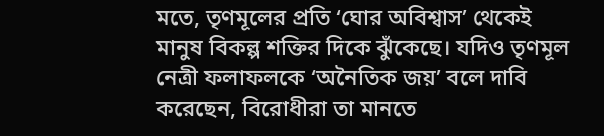মতে, তৃণমূলের প্রতি ‘ঘোর অবিশ্বাস’ থেকেই মানুষ বিকল্প শক্তির দিকে ঝুঁকেছে। যদিও তৃণমূল নেত্রী ফলাফলকে ‘অনৈতিক জয়’ বলে দাবি করেছেন, বিরোধীরা তা মানতে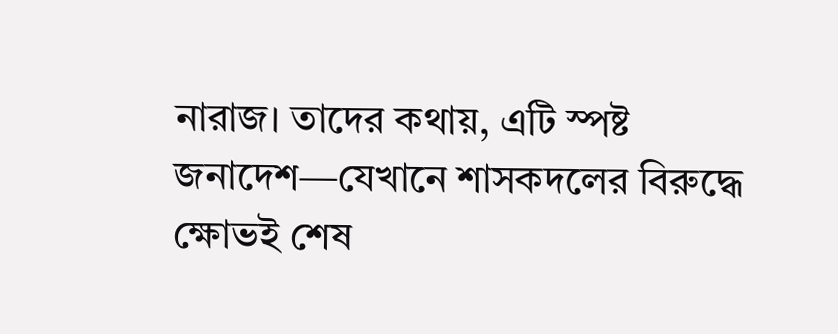নারাজ। তাদের কথায়, এটি স্পষ্ট জনাদেশ—যেখানে শাসকদলের বিরুদ্ধে ক্ষোভই শেষ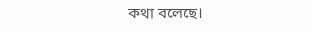কথা বলেছে।